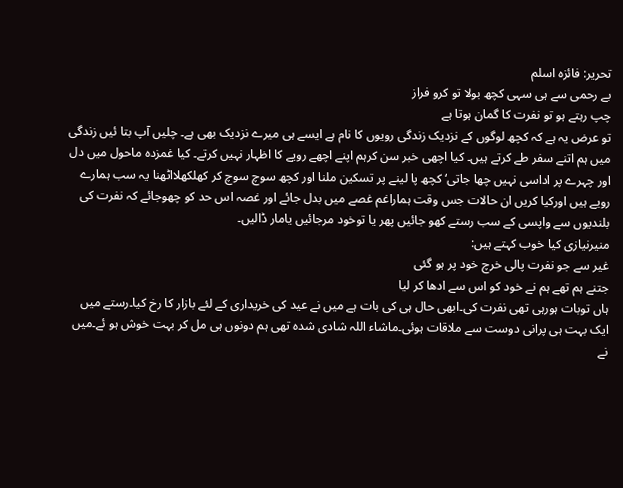تحریر: فائزہ اسلم
بے رحمی سے ہی سہی کچھ بولا تو کرو فراز
چپ رہتے ہو تو نفرت کا گمان ہوتا ہے
تو عرض یہ ہے کہ کچھ لوگوں کے نزدیک زندگی رویوں کا نام ہے ایسے ہی میرے نزدیک بھی ہے۔ چلیں آپ بتا ئیں زندگی میں ہم اتنے سفر طے کرتے ہیں۔ کیا اچھی خبر سن کرہم اپنے اچھے رویے کا اظہار نہیں کرتے۔ کیا غمزدہ ماحول میں دل اور چہرے پر اداسی نہیں چھا جاتی‘کچھ پا لینے پر تسکین ملنا اور کچھ سوچ سوچ کر کھلکھلااٹھنا یہ سب ہمارے رویے ہیں اورکیا کریں ان حالات جس وقت ہماراغم غصے میں بدل جائے اور غصہ اس حد کو چھوجائے کہ نفرت کی بلندیوں سے واپسی کے سب رستے کھو جائیں پھر یا توخود مرجائیں یامار ڈالیں۔
منیرنیازی کیا خوب کہتے ہیں:
غیر سے جو نفرت پالی خرچ خود پر ہو گئی
جتنے ہم تھے ہم نے خود کو اس سے ادھا کر لیا
ہاں توبات ہورہی تھی نفرت کی۔ابھی حال ہی کی بات ہے میں نے عید کی خریداری کے لئے بازار کا رخ کیا۔رستے میں ایک بہت ہی پرانی دوست سے ملاقات ہوئی۔ماشاء اللہ شادی شدہ تھی ہم دونوں ہی مل کر بہت خوش ہو ئے۔میں نے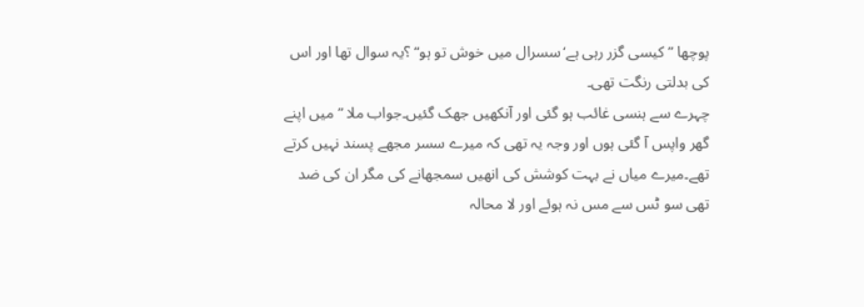پوچھا ”کیسی گزر رہی ہے‘سسرال میں خوش تو ہو“ ؟یہ سوال تھا اور اس کی بدلتی رنگت تھی۔
چہرے سے ہنسی غائب ہو گئی اور آنکھیں جھک گئیں۔جواب ملا ”میں اپنے گھر واپس آ گئی ہوں اور وجہ یہ تھی کہ میرے سسر مجھے پسند نہیں کرتے تھے۔میرے میاں نے بہت کوشش کی انھیں سمجھانے کی مگر ان کی ضد تھی سو ٹس سے مس نہ ہوئے اور لا محالہ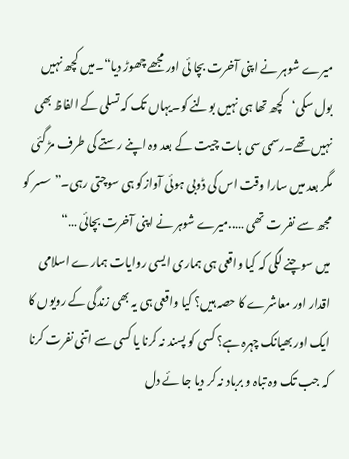میرے شوہر نے اپنی آخرت بچا ئی اور مجھے چھوڑ دیا“۔میں کچھ نہیں بول سکی‘کچھ تھا ہی نہیں بولنے کو۔یہاں تک کہ تسلی کے الفاظ بھی نہیں تھے۔رسمی سی بات چیت کے بعد وہ اپنے رستے کی طرف مڑ گئی مگر بعد میں سارا وقت اس کی ڈوبی ہوئی آوازکو ہی سوچتی رہی۔”سسر کو مجھ سے نفر ت تھی …..میرے شوہر نے اپنی آخرت بچائی …“
میں سوچنے لگی کہ کیا واقعی ہی ہماری ایسی روایات ہمارے اسلامی اقدار اور معاشرے کا حصہ ہیں؟ کیا واقعی ہی یہ بھی زندگی کے رویوں کا ایک اور بھیانک چہرہ ہے؟ کسی کو پسند نہ کرنا یا کسی سے اتنی نفرت کرنا کہ جب تک وہ تباہ و برباد نہ کر دیا جا ئے دل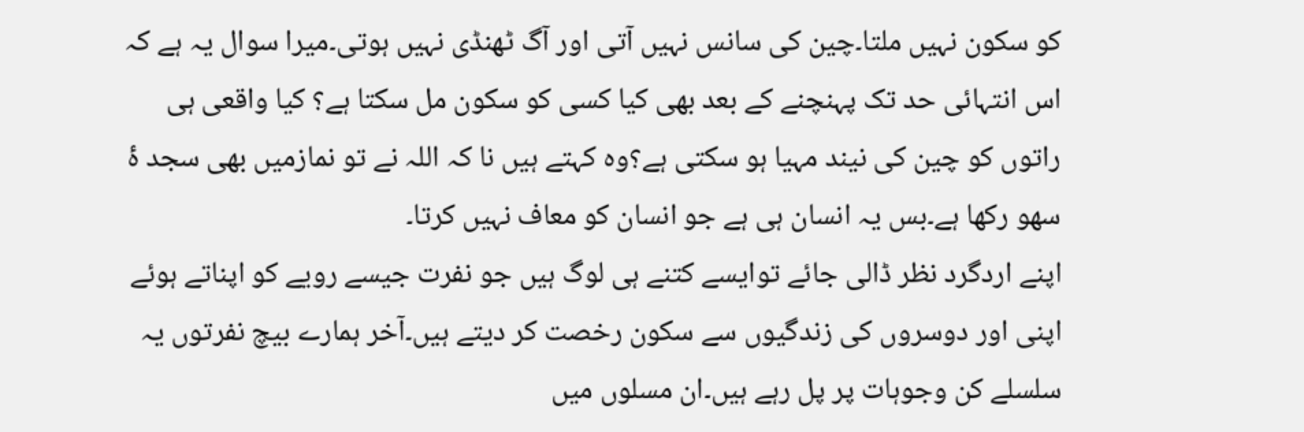کو سکون نہیں ملتا۔چین کی سانس نہیں آتی اور آگ ٹھنڈی نہیں ہوتی۔میرا سوال یہ ہے کہ اس انتہائی حد تک پہنچنے کے بعد بھی کیا کسی کو سکون مل سکتا ہے؟ کیا واقعی ہی راتوں کو چین کی نیند مہیا ہو سکتی ہے؟وہ کہتے ہیں نا کہ اللہ نے تو نمازمیں بھی سجد ۂ سھو رکھا ہے۔بس یہ انسان ہی ہے جو انسان کو معاف نہیں کرتا۔
اپنے اردگرد نظر ڈالی جائے توایسے کتنے ہی لوگ ہیں جو نفرت جیسے رویے کو اپناتے ہوئے اپنی اور دوسروں کی زندگیوں سے سکون رخصت کر دیتے ہیں۔آخر ہمارے بیچ نفرتوں یہ سلسلے کن وجوہات پر پل رہے ہیں۔ان مسلوں میں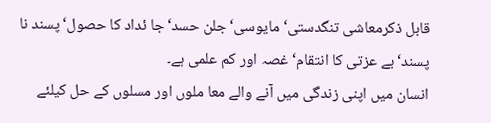قابل ذکرمعاشی تنگدستی‘ مایوسی‘جلن حسد‘جا ئداد کا حصول‘پسند نا پسند‘بے عزتی کا انتقام‘غصہ اور کم علمی ہے۔
انسان میں اپنی زندگی میں آنے والے معا ملوں اور مسلوں کے حل کیلئے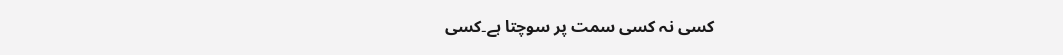کسی نہ کسی سمت پر سوچتا ہے۔کسی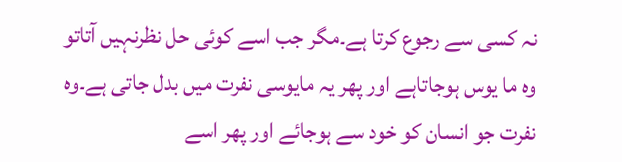نہ کسی سے رجوع کرتا ہے۔مگر جب اسے کوئی حل نظرنہیں آتاتو وہ ما یوس ہوجاتاہے اور پھر یہ مایوسی نفرت میں بدل جاتی ہے۔وہ نفرت جو انسان کو خود سے ہوجائے اور پھر اسے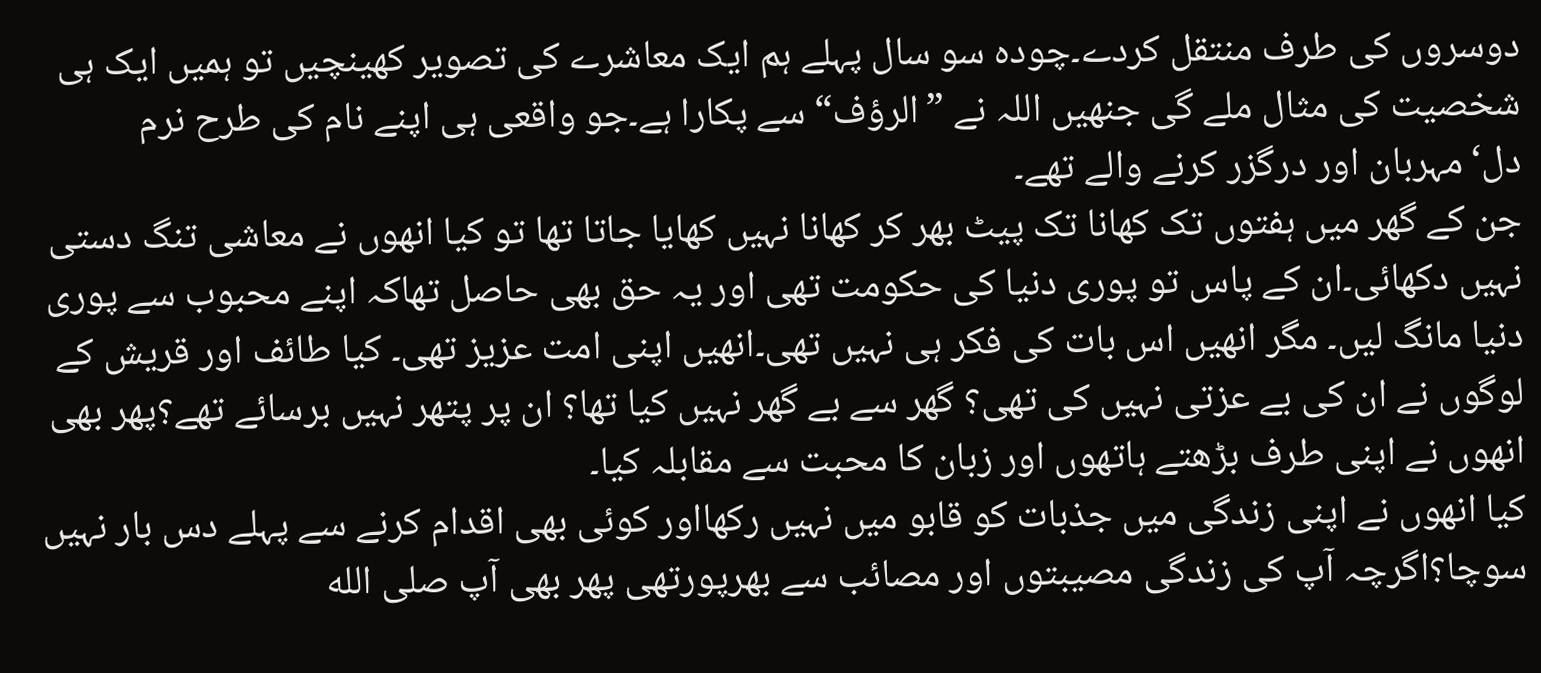دوسروں کی طرف منتقل کردے۔چودہ سو سال پہلے ہم ایک معاشرے کی تصویر کھینچیں تو ہمیں ایک ہی شخصیت کی مثال ملے گی جنھیں اللہ نے ”الرؤف“ سے پکارا ہے۔جو واقعی ہی اپنے نام کی طرح نرم دل‘مہربان اور درگزر کرنے والے تھے۔
جن کے گھر میں ہفتوں تک کھانا تک پیٹ بھر کر کھانا نہیں کھایا جاتا تھا تو کیا انھوں نے معاشی تنگ دستی نہیں دکھائی۔ان کے پاس تو پوری دنیا کی حکومت تھی اور یہ حق بھی حاصل تھاکہ اپنے محبوب سے پوری دنیا مانگ لیں۔ مگر انھیں اس بات کی فکر ہی نہیں تھی۔انھیں اپنی امت عزیز تھی۔ کیا طائف اور قریش کے لوگوں نے ان کی بے عزتی نہیں کی تھی؟ گھر سے بے گھر نہیں کیا تھا؟ ان پر پتھر نہیں برسائے تھے؟پھر بھی انھوں نے اپنی طرف بڑھتے ہاتھوں اور زبان کا محبت سے مقابلہ کیا۔
کیا انھوں نے اپنی زندگی میں جذبات کو قابو میں نہیں رکھااور کوئی بھی اقدام کرنے سے پہلے دس بار نہیں سوچا؟اگرچہ آپ کی زندگی مصیبتوں اور مصائب سے بھرپورتھی پھر بھی آپ صلى الله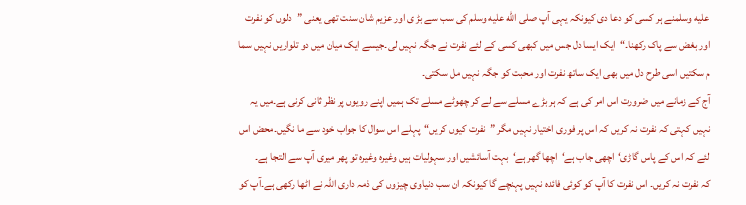عليه وسلمنے ہر کسی کو دعا دی کیونکہ یہی آپ صلى الله عليه وسلم کی سب سے بڑ ی اور عزیم شان سنت تھی یعنی ”دلوں کو نفرت اور بغض سے پاک رکھنا۔“ایک ایسا دل جس میں کبھی کسی کے لئے نفرت نے جگہ نہیں لی۔جیسے ایک میان میں دو تلواریں نہیں سما م سکتیں اسی طرح دل میں بھی ایک ساتھ نفرت اور محبت کو جگہ نہیں مل سکتی۔
آج کے زمانے میں ضرورت اس امر کی ہے کہ ہر بڑے مسلے سے لے کر چھوٹے مسلے تک ہمیں اپنے رویوں پر نظر ثانی کرنی ہے۔میں یہ نہیں کہتی کہ نفرت نہ کریں کہ اس پر فوری اختیار نہیں مگر ”نفرت کیوں کریں“پہلے اس سوال کا جواب خود سے ما نگیں۔محض اس لئے کہ اس کے پاس گاڑی‘اچھی جاب ہے‘اچھا گھر ہے‘بہت آسائشیں اور سہولیات ہیں وغیرہ وغیرہ تو پھر میری آپ سے التجا ہے۔
کہ نفرت نہ کریں۔ اس نفرت کا آپ کو کوئی فائدہ نہیں پہنچے گا کیونکہ ان سب دنیاوی چیزوں کی ذمہ داری اللہ نے اٹھا رکھی ہے۔آپ کو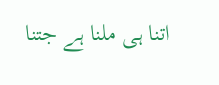اتنا ہی ملنا ہے جتنا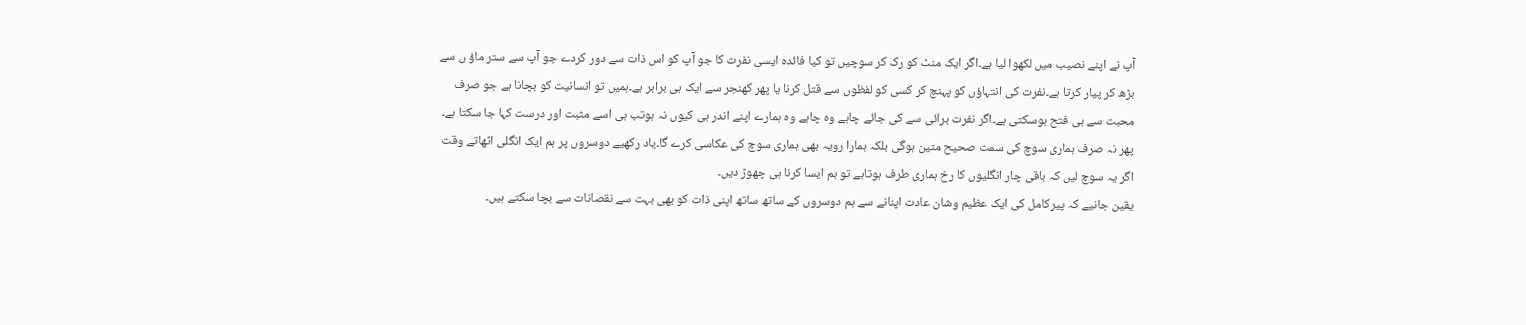آپ نے اپنے نصیب میں لکھوا لیا ہے۔اگر ایک منٹ کو رک کر سوچیں تو کیا فائدہ ایسی نفرت کا جو آپ کو اس ذات سے دور کردے جو آپ سے ستر ماؤ ں سے بڑھ کر پیار کرتا ہے۔نفرت کی انتہاؤں کو پہنچ کر کسی کو لفظوں سے قتل کرنا یا پھر کھنجر سے ایک ہی برابر ہے۔ہمیں تو انسانیت کو بچانا ہے جو صرف محبت سے ہی فتح ہوسکتی ہے۔اگر نفرت برائی سے کی جائے چاہے وہ چاہے وہ ہمارے اپنے اندر ہی کیوں نہ ہوتب ہی اسے مثبت اور درست کہا جا سکتا ہے۔
پھر نہ صرف ہماری سوچ کی سمت صحیح متین ہوگی بلکہ ہمارا رویہ بھی ہماری سوچ کی عکاسی کرے گا۔یاد رکھیے دوسروں پر ہم ایک انگلی اٹھاتے وقت اگر یہ سوچ لیں کہ باقی چار انگلیوں کا رخ ہماری طرف ہوتاہے تو ہم ایسا کرنا ہی چھوڑ دیں۔
یقین جانیے کہ پیرکامل کی ایک عظیم وشان عادت اپنانے سے ہم دوسروں کے ساتھ ساتھ اپنی ذات کو بھی بہت سے نقصانات سے بچا سکتے ہیں۔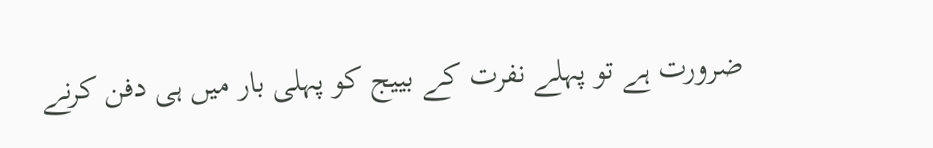ضرورت ہے تو پہلے نفرت کے بییج کو پہلی بار میں ہی دفن کرنے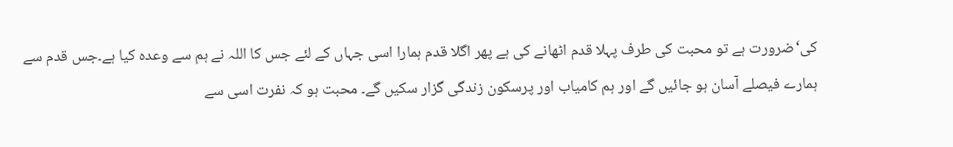کی‘ضرورت ہے تو محبت کی طرف پہلا قدم اٹھانے کی ہے پھر اگلا قدم ہمارا اسی جہاں کے لئے جس کا اللہ نے ہم سے وعدہ کیا ہے۔جس قدم سے ہمارے فیصلے آسان ہو جائیں گے اور ہم کامیاب اور پرسکون زندگی گزار سکیں گے۔ محبت ہو کہ نفرت اسی سے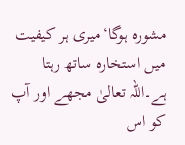مشورہ ہوگا‘میری ہر کیفیت میں استخارہ ساتھ رہتا ہے۔اللہ تعالیٰ مجھے اور آپ کو اس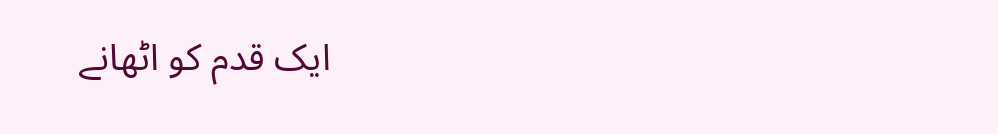ایک قدم کو اٹھانے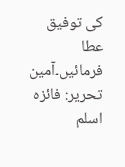کی توفیق عطا فرمائیں۔آمین
تحریر: فائزہ اسلم